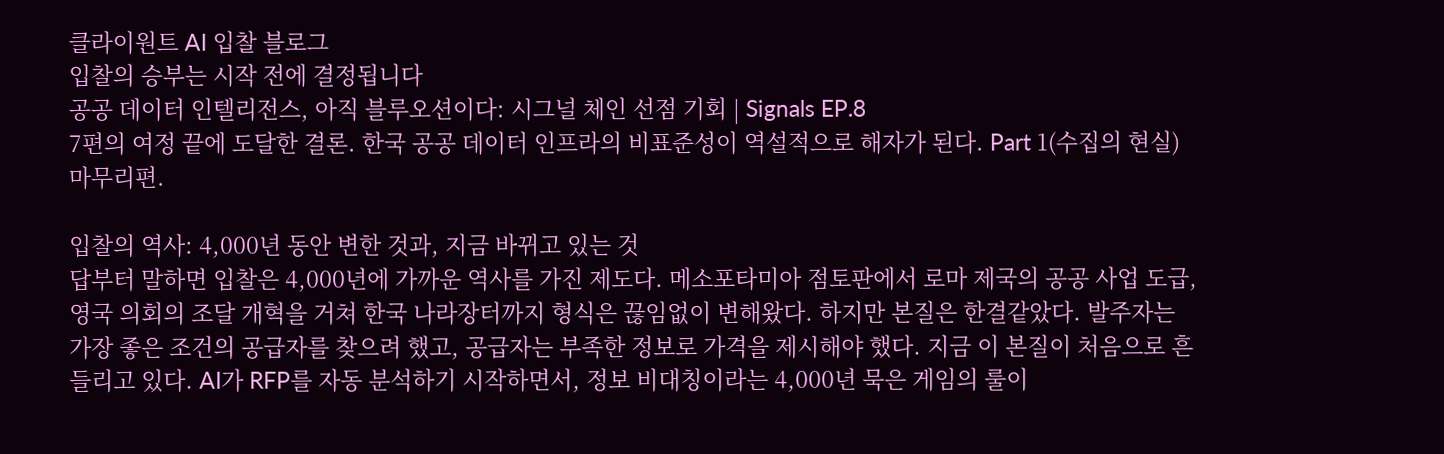클라이원트 AI 입찰 블로그
입찰의 승부는 시작 전에 결정됩니다
공공 데이터 인텔리전스, 아직 블루오션이다: 시그널 체인 선점 기회 | Signals EP.8
7편의 여정 끝에 도달한 결론. 한국 공공 데이터 인프라의 비표준성이 역설적으로 해자가 된다. Part 1(수집의 현실) 마무리편.

입찰의 역사: 4,000년 동안 변한 것과, 지금 바뀌고 있는 것
답부터 말하면 입찰은 4,000년에 가까운 역사를 가진 제도다. 메소포타미아 점토판에서 로마 제국의 공공 사업 도급, 영국 의회의 조달 개혁을 거쳐 한국 나라장터까지 형식은 끊임없이 변해왔다. 하지만 본질은 한결같았다. 발주자는 가장 좋은 조건의 공급자를 찾으려 했고, 공급자는 부족한 정보로 가격을 제시해야 했다. 지금 이 본질이 처음으로 흔들리고 있다. AI가 RFP를 자동 분석하기 시작하면서, 정보 비대칭이라는 4,000년 묵은 게임의 룰이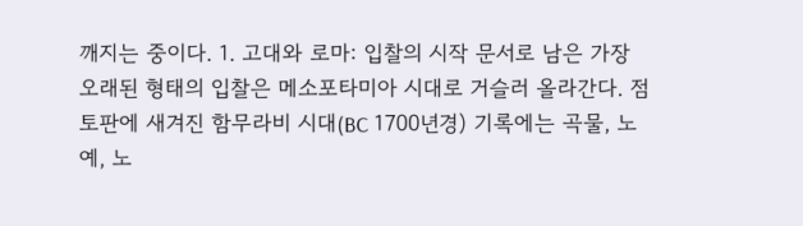깨지는 중이다. 1. 고대와 로마: 입찰의 시작 문서로 남은 가장 오래된 형태의 입찰은 메소포타미아 시대로 거슬러 올라간다. 점토판에 새겨진 함무라비 시대(BC 1700년경) 기록에는 곡물, 노예, 노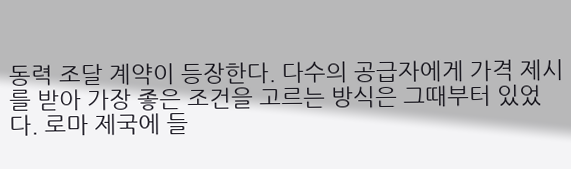동력 조달 계약이 등장한다. 다수의 공급자에게 가격 제시를 받아 가장 좋은 조건을 고르는 방식은 그때부터 있었다. 로마 제국에 들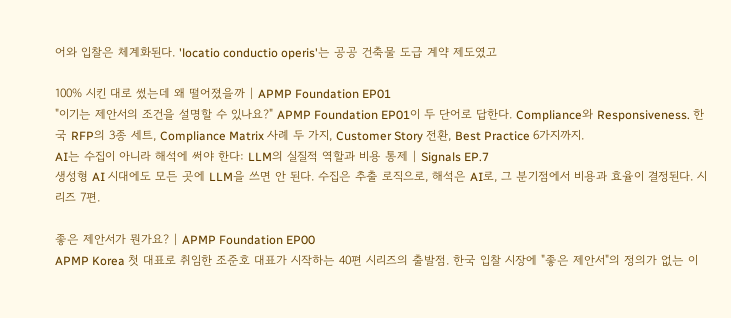어와 입찰은 체계화된다. 'locatio conductio operis'는 공공 건축물 도급 계약 제도였고

100% 시킨 대로 썼는데 왜 떨어졌을까 | APMP Foundation EP01
"이기는 제안서의 조건을 설명할 수 있나요?" APMP Foundation EP01이 두 단어로 답한다. Compliance와 Responsiveness. 한국 RFP의 3종 세트, Compliance Matrix 사례 두 가지, Customer Story 전환, Best Practice 6가지까지.
AI는 수집이 아니라 해석에 써야 한다: LLM의 실질적 역할과 비용 통제 | Signals EP.7
생성형 AI 시대에도 모든 곳에 LLM을 쓰면 안 된다. 수집은 추출 로직으로, 해석은 AI로, 그 분기점에서 비용과 효율이 결정된다. 시리즈 7편.

좋은 제안서가 뭔가요? | APMP Foundation EP00
APMP Korea 첫 대표로 취임한 조준호 대표가 시작하는 40편 시리즈의 출발점. 한국 입찰 시장에 "좋은 제안서"의 정의가 없는 이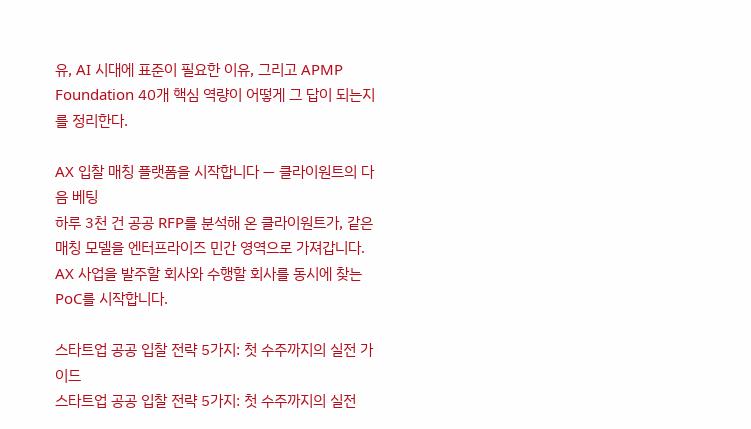유, AI 시대에 표준이 필요한 이유, 그리고 APMP Foundation 40개 핵심 역량이 어떻게 그 답이 되는지를 정리한다.

AX 입찰 매칭 플랫폼을 시작합니다 — 클라이원트의 다음 베팅
하루 3천 건 공공 RFP를 분석해 온 클라이원트가, 같은 매칭 모델을 엔터프라이즈 민간 영역으로 가져갑니다. AX 사업을 발주할 회사와 수행할 회사를 동시에 찾는 PoC를 시작합니다.

스타트업 공공 입찰 전략 5가지: 첫 수주까지의 실전 가이드
스타트업 공공 입찰 전략 5가지: 첫 수주까지의 실전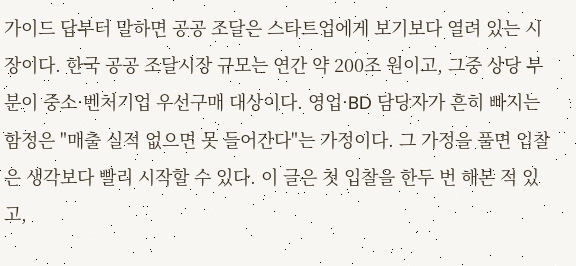가이드 답부터 말하면 공공 조달은 스타트업에게 보기보다 열려 있는 시장이다. 한국 공공 조달시장 규모는 연간 약 200조 원이고, 그중 상당 부분이 중소·벤처기업 우선구매 대상이다. 영업·BD 담당자가 흔히 빠지는 함정은 "매출 실적 없으면 못 들어간다"는 가정이다. 그 가정을 풀면 입찰은 생각보다 빨리 시작할 수 있다. 이 글은 첫 입찰을 한두 번 해본 적 있고,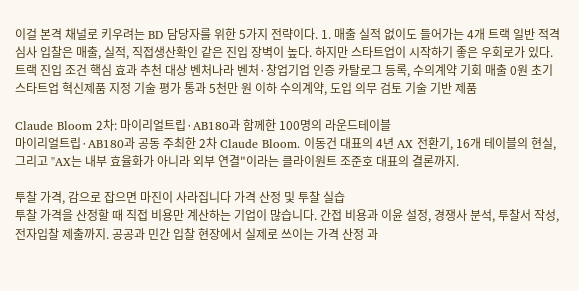이걸 본격 채널로 키우려는 BD 담당자를 위한 5가지 전략이다. 1. 매출 실적 없이도 들어가는 4개 트랙 일반 적격심사 입찰은 매출, 실적, 직접생산확인 같은 진입 장벽이 높다. 하지만 스타트업이 시작하기 좋은 우회로가 있다. 트랙 진입 조건 핵심 효과 추천 대상 벤처나라 벤처·창업기업 인증 카탈로그 등록, 수의계약 기회 매출 0원 초기 스타트업 혁신제품 지정 기술 평가 통과 5천만 원 이하 수의계약, 도입 의무 검토 기술 기반 제품

Claude Bloom 2차: 마이리얼트립·AB180과 함께한 100명의 라운드테이블
마이리얼트립·AB180과 공동 주최한 2차 Claude Bloom. 이동건 대표의 4년 AX 전환기, 16개 테이블의 현실, 그리고 "AX는 내부 효율화가 아니라 외부 연결"이라는 클라이원트 조준호 대표의 결론까지.

투찰 가격, 감으로 잡으면 마진이 사라집니다 가격 산정 및 투찰 실습
투찰 가격을 산정할 때 직접 비용만 계산하는 기업이 많습니다. 간접 비용과 이윤 설정, 경쟁사 분석, 투찰서 작성, 전자입찰 제출까지. 공공과 민간 입찰 현장에서 실제로 쓰이는 가격 산정 과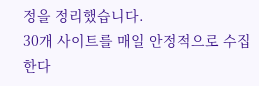정을 정리했습니다.
30개 사이트를 매일 안정적으로 수집한다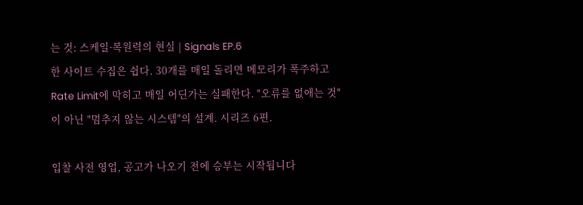는 것: 스케일·복원력의 현실 | Signals EP.6
한 사이트 수집은 쉽다. 30개를 매일 돌리면 메모리가 폭주하고 Rate Limit에 막히고 매일 어딘가는 실패한다. "오류를 없애는 것"이 아닌 "멈추지 않는 시스템"의 설계. 시리즈 6편.

입찰 사전 영업, 공고가 나오기 전에 승부는 시작됩니다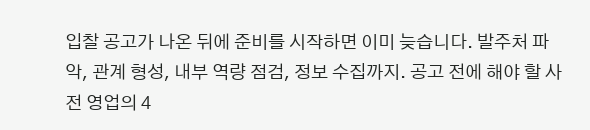입찰 공고가 나온 뒤에 준비를 시작하면 이미 늦습니다. 발주처 파악, 관계 형성, 내부 역량 점검, 정보 수집까지. 공고 전에 해야 할 사전 영업의 4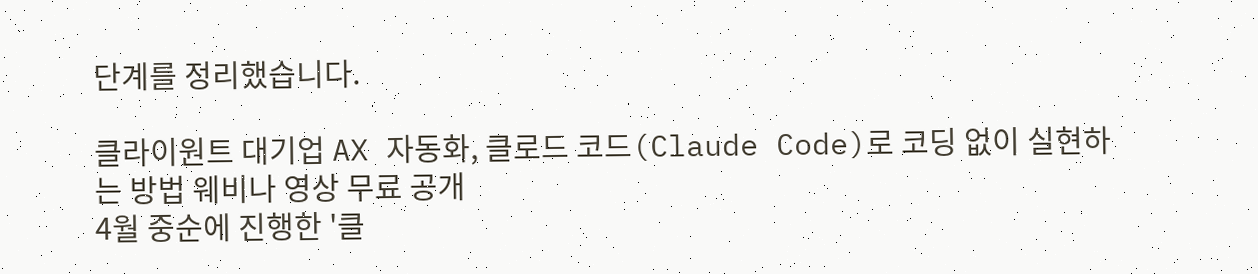단계를 정리했습니다.

클라이원트 대기업 AX 자동화, 클로드 코드(Claude Code)로 코딩 없이 실현하는 방법 웨비나 영상 무료 공개
4월 중순에 진행한 '클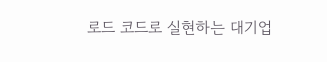로드 코드로 실현하는 대기업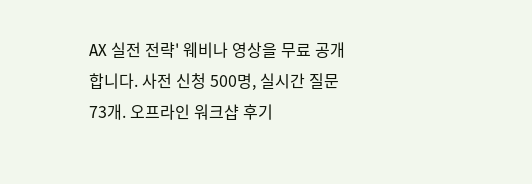AX 실전 전략' 웨비나 영상을 무료 공개합니다. 사전 신청 500명, 실시간 질문 73개. 오프라인 워크샵 후기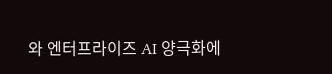와 엔터프라이즈 AI 양극화에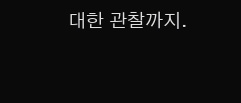대한 관찰까지.